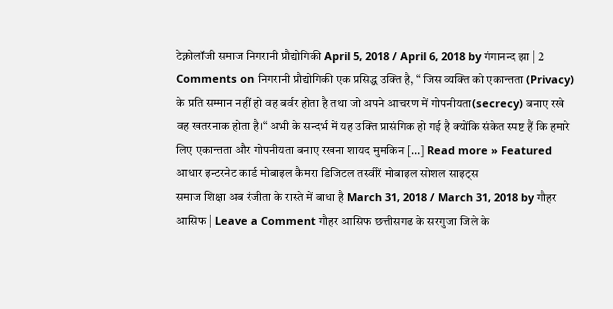टेक्नोलॉजी समाज निगरानी प्रौद्योगिकी April 5, 2018 / April 6, 2018 by गंगानन्द झा | 2 Comments on निगरानी प्रौद्योगिकी एक प्रसिद्ध उक्ति है, “ जिस व्यक्ति को एकान्तता (Privacy) के प्रति सम्मान नहीं हो वह बर्वर होता है तथा जो अपने आचरण में गोपनीयता(secrecy) बनाए रखे वह खतरनाक होता है।“ अभी के सन्दर्भ में यह उक्ति प्रासंगिक हो गई है क्योंकि संकेत स्पष्ट हैं कि हमारे लिए एकान्तता और गोपनीयता बनाए रखना शायद मुमकिन […] Read more » Featured आधार इन्टरनेट कार्ड मोबाइल कैमरा डिजिटल तस्वीरें मोबाइल सोशल साइट्स
समाज शिक्षा अब रंजीता के रास्ते में बाधा है March 31, 2018 / March 31, 2018 by गौहर आसिफ | Leave a Comment गौहर आसिफ छत्तीसगढ के सरगुजा जिले के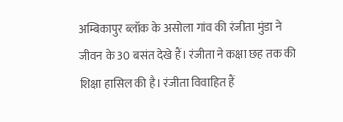अम्बिकापुर ब्लॉक के असोला गांव की रंजीता मुंडा ने जीवन के 30 बसंत देखे हैं। रंजीता ने कक्षा छह तक की शिक्षा हासिल की है। रंजीता विवाहित हैं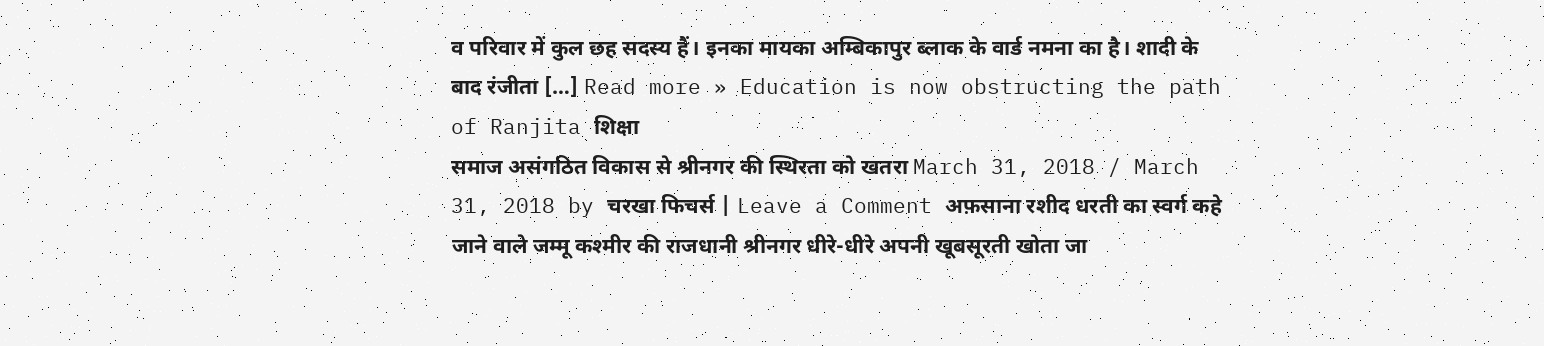व परिवार में कुल छह सदस्य हैं। इनका मायका अम्बिकापुर ब्लाक के वार्ड नमना का है। शादी के बाद रंजीता […] Read more » Education is now obstructing the path of Ranjita शिक्षा
समाज असंगठित विकास से श्रीनगर की स्थिरता को खतरा March 31, 2018 / March 31, 2018 by चरखा फिचर्स | Leave a Comment अफ़साना रशीद धरती का स्वर्ग कहे जाने वाले जम्मू कश्मीर की राजधानी श्रीनगर धीरे-धीरे अपनी खूबसूरती खोता जा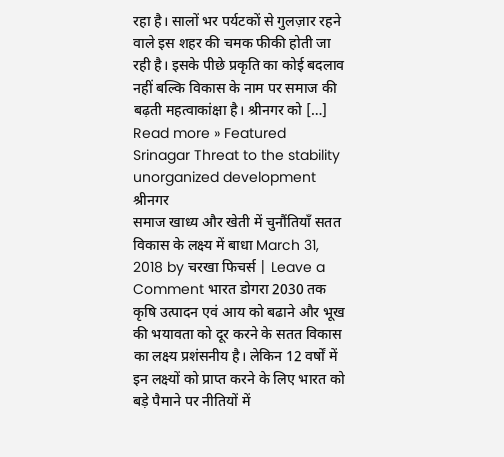रहा है। सालों भर पर्यटकों से गुलज़ार रहने वाले इस शहर की चमक फीकी होती जा रही है। इसके पीछे प्रकृति का कोई बदलाव नहीं बल्कि विकास के नाम पर समाज की बढ़ती महत्वाकांक्षा है। श्रीनगर को […] Read more » Featured Srinagar Threat to the stability unorganized development श्रीनगर
समाज खाध्य और खेती में चुनौंतियाँ सतत विकास के लक्ष्य में बाधा March 31, 2018 by चरखा फिचर्स | Leave a Comment भारत डोगरा 2030 तक कृषि उत्पादन एवं आय को बढाने और भूख की भयावता को दूर करने के सतत विकास का लक्ष्य प्रशंसनीय है। लेकिन 12 वर्षों में इन लक्ष्यों को प्राप्त करने के लिए भारत को बड़े पैमाने पर नीतियों में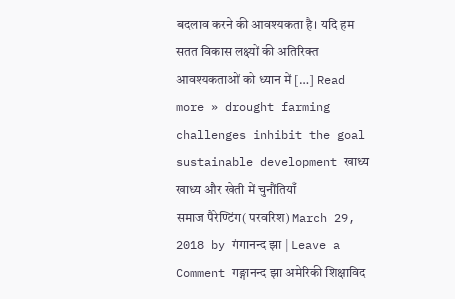बदलाव करने की आवश्यकता है। यदि हम सतत विकास लक्ष्यों की अतिरिक्त आवश्यकताओं को ध्यान में […] Read more » drought farming challenges inhibit the goal sustainable development खाध्य खाध्य और खेती में चुनौंतियाँ
समाज पैरेण्टिंग( परवरिश) March 29, 2018 by गंगानन्द झा | Leave a Comment गङ्गानन्द झा अमेरिकी शिक्षाविद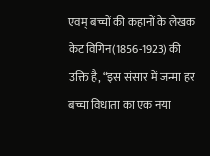एवम् बच्चों की कहानों के लेखक केट विगिन(1856-1923) की उक्ति है, “इस संसार में जन्मा हर बच्चा विधाता का एक नया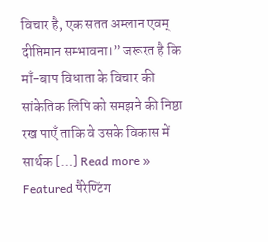विचार है, एक सतत अम्लान एवम् दीप्तिमान सम्भावना।” जरूरत है कि माँ-बाप विधाता के विचार की सांकेतिक लिपि को समझने की निष्ठा रख पाएँ ताकि वे उसके विकास में सार्थक […] Read more » Featured पैरेण्टिंग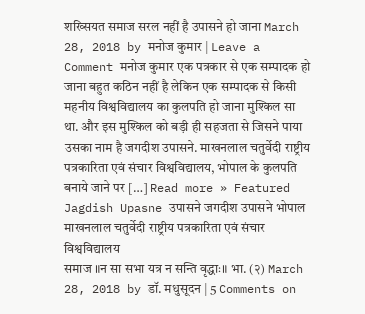शख्सियत समाज सरल नहीं है उपासने हो जाना March 28, 2018 by मनोज कुमार | Leave a Comment मनोज कुमार एक पत्रकार से एक सम्पादक हो जाना बहुत कठिन नहीं है लेकिन एक सम्पादक से किसी महनीय विश्वविद्यालय का कुलपति हो जाना मुश्किल सा था. और इस मुश्किल को बड़ी ही सहजता से जिसने पाया उसका नाम है जगदीश उपासने. माखनलाल चतुर्वेदी राष्ट्रीय पत्रकारिता एवं संचार विश्वविद्यालय, भोपाल के कुलपति बनाये जाने पर […] Read more » Featured Jagdish Upasne उपासने जगदीश उपासने भोपाल माखनलाल चतुर्वेदी राष्ट्रीय पत्रकारिता एवं संचार विश्वविद्यालय
समाज ॥न सा सभा यत्र न सन्ति वृद्धाः॥ भा. (२) March 28, 2018 by डॉ. मधुसूदन | 5 Comments on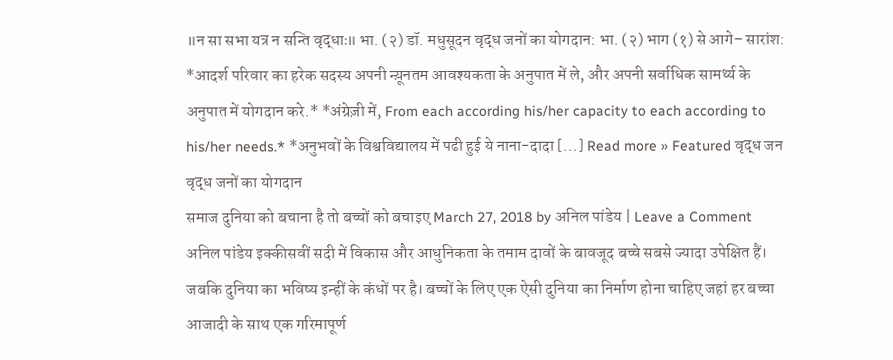॥न सा सभा यत्र न सन्ति वृद्धाः॥ भा. (२) डॉ. मधुसूदन वृद्ध जनों का योगदान: भा. (२) भाग (१) से आगे– सारांश: *आदर्श परिवार का हरेक सदस्य अपनी न्य़ूनतम आवश्यकता के अनुपात में ले, और अपनी सर्वाधिक सामर्थ्य के अनुपात में योगदान करे.* *अंग्रेज़ी में, From each according his/her capacity to each according to his/her needs.* *अनुभवों के विश्वविद्यालय में पढी हुई ये नाना-दादा […] Read more » Featured वृद्ध जन वृद्ध जनों का योगदान
समाज दुनिया को बचाना है तो बच्चों को बचाइए March 27, 2018 by अनिल पांडेय | Leave a Comment अनिल पांडेय इक्कीसवीं सदी में विकास और आधुनिकता के तमाम दावों के बावजूद बच्चे सबसे ज्यादा उपेक्षित हैं। जबकि दुनिया का भविष्य इन्हीं के कंधों पर है। बच्चों के लिए एक ऐसी दुनिया का निर्माण होना चाहिए जहां हर बच्चा आजादी के साथ एक गरिमापूर्ण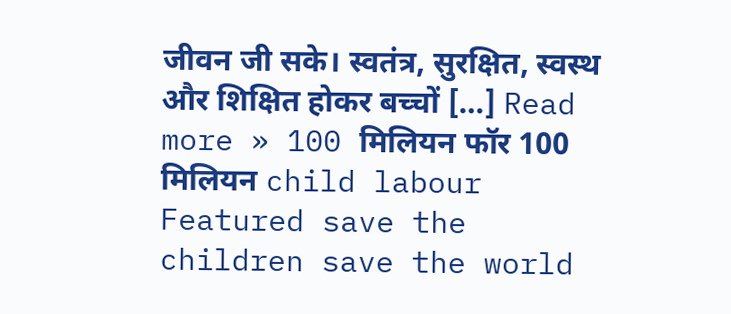जीवन जी सके। स्वतंत्र, सुरक्षित, स्वस्थ और शिक्षित होकर बच्चों […] Read more » 100 मिलियन फॉर 100 मिलियन child labour Featured save the children save the world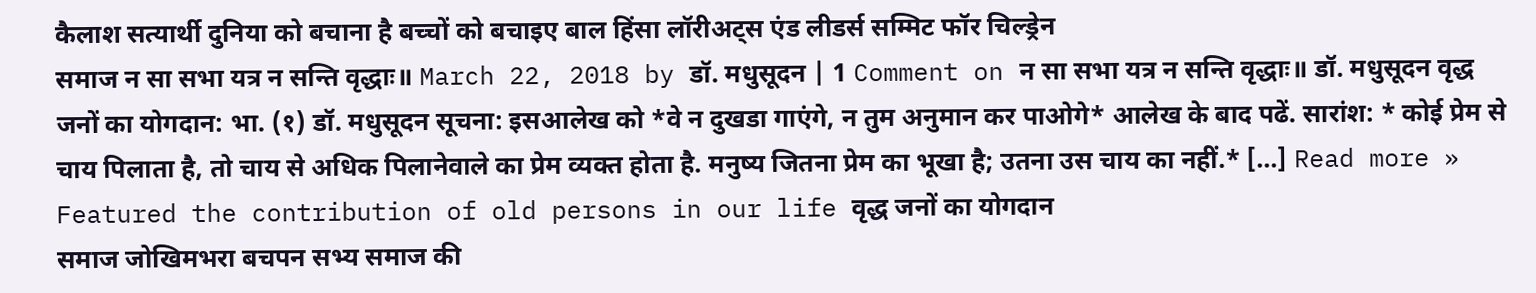कैलाश सत्यार्थी दुनिया को बचाना है बच्चों को बचाइए बाल हिंसा लॉरीअट्स एंड लीडर्स सम्मिट फॉर चिल्ड्रेन
समाज न सा सभा यत्र न सन्ति वृद्धाः॥ March 22, 2018 by डॉ. मधुसूदन | 1 Comment on न सा सभा यत्र न सन्ति वृद्धाः॥ डॉ. मधुसूदन वृद्ध जनों का योगदान: भा. (१) डॉ. मधुसूदन सूचना: इसआलेख को *वे न दुखडा गाएंगे, न तुम अनुमान कर पाओगे* आलेख के बाद पढें. सारांश: * कोई प्रेम से चाय पिलाता है, तो चाय से अधिक पिलानेवाले का प्रेम व्यक्त होता है. मनुष्य जितना प्रेम का भूखा है; उतना उस चाय का नहीं.* […] Read more » Featured the contribution of old persons in our life वृद्ध जनों का योगदान
समाज जोखिमभरा बचपन सभ्य समाज की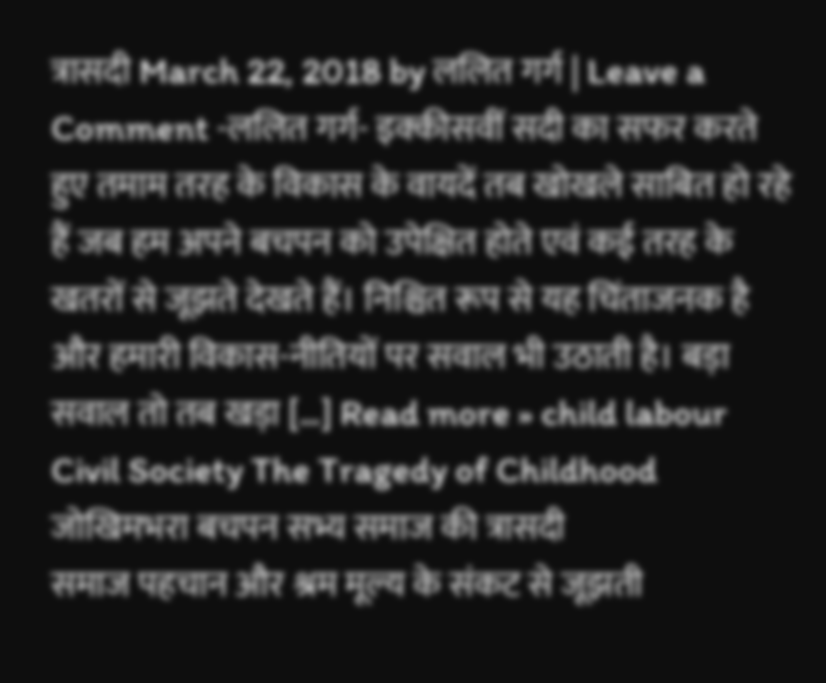त्रासदी March 22, 2018 by ललित गर्ग | Leave a Comment -ललित गर्ग- इक्कीसवीं सदी का सफर करते हुए तमाम तरह के विकास के वायदें तब खोखले साबित हो रहे हैं जब हम अपने बचपन को उपेक्षित होते एवं कई तरह के खतरों से जूझते देखते हैं। निश्चित रूप से यह चिंताजनक है और हमारी विकास-नीतियों पर सवाल भी उठाती है। बड़ा सवाल तो तब खड़ा […] Read more » child labour Civil Society The Tragedy of Childhood जोखिमभरा बचपन सभ्य समाज की त्रासदी
समाज पहचान और श्रम मूल्य के संकट से जूझती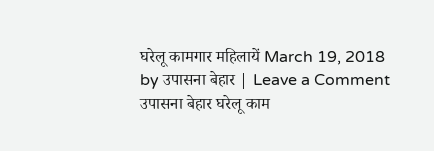घरेलू कामगार महिलायें March 19, 2018 by उपासना बेहार | Leave a Comment उपासना बेहार घरेलू काम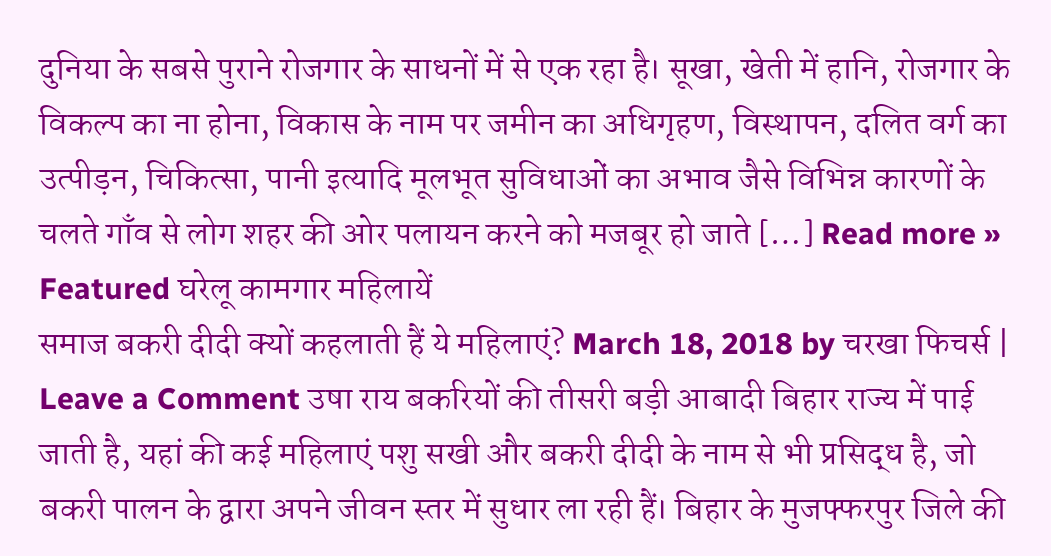दुनिया के सबसे पुराने रोजगार के साधनों में से एक रहा है। सूखा, खेती में हानि, रोजगार के विकल्प का ना होना, विकास के नाम पर जमीन का अधिगृहण, विस्थापन, दलित वर्ग का उत्पीड़न, चिकित्सा, पानी इत्यादि मूलभूत सुविधाओं का अभाव जैसे विभिन्न कारणों के चलते गाँव से लोग शहर की ओर पलायन करने को मजबूर हो जाते […] Read more » Featured घरेलू कामगार महिलायें
समाज बकरी दीदी क्यों कहलाती हैं ये महिलाएं? March 18, 2018 by चरखा फिचर्स | Leave a Comment उषा राय बकरियों की तीसरी बड़ी आबादी बिहार राज्य में पाई जाती है, यहां की कई महिलाएं पशु सखी और बकरी दीदी के नाम से भी प्रसिद्ध है, जो बकरी पालन के द्वारा अपने जीवन स्तर में सुधार ला रही हैं। बिहार के मुजफ्फरपुर जिले की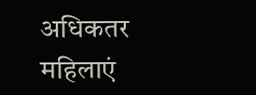अधिकतर महिलाएं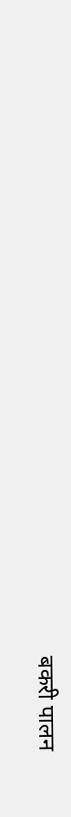बकरी पालन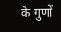के गुणों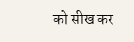को सीख कर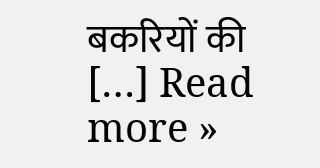बकरियों की […] Read more »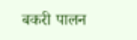बकरी पालन